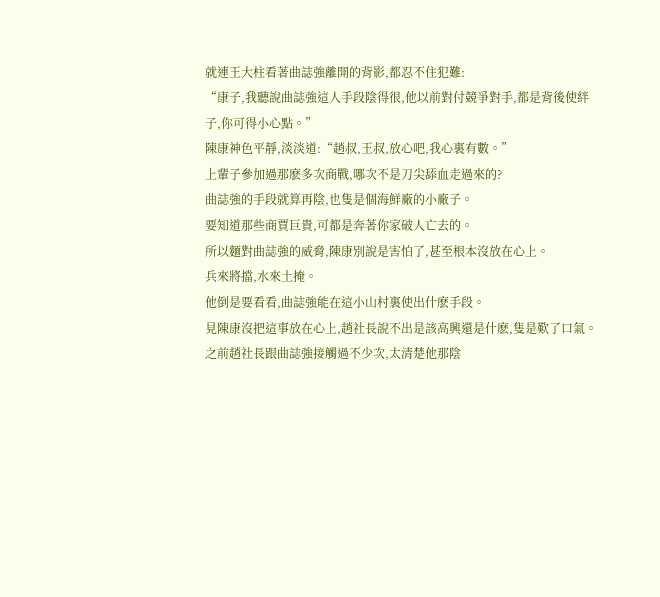就連王大柱看著曲誌強離開的背影,都忍不住犯難:
“康子,我聽說曲誌強這人手段陰得很,他以前對付競爭對手,都是背後使絆子,你可得小心點。”
陳康神色平靜,淡淡道:“趙叔,王叔,放心吧,我心裏有數。”
上輩子參加過那麽多次商戰,哪次不是刀尖舔血走過來的?
曲誌強的手段就算再陰,也隻是個海鮮廠的小廠子。
要知道那些商賈巨貴,可都是奔著你家破人亡去的。
所以麵對曲誌強的威脅,陳康別說是害怕了,甚至根本沒放在心上。
兵來將擋,水來土掩。
他倒是要看看,曲誌強能在這小山村裏使出什麽手段。
見陳康沒把這事放在心上,趙社長說不出是該高興還是什麽,隻是歎了口氣。
之前趙社長跟曲誌強接觸過不少次,太清楚他那陰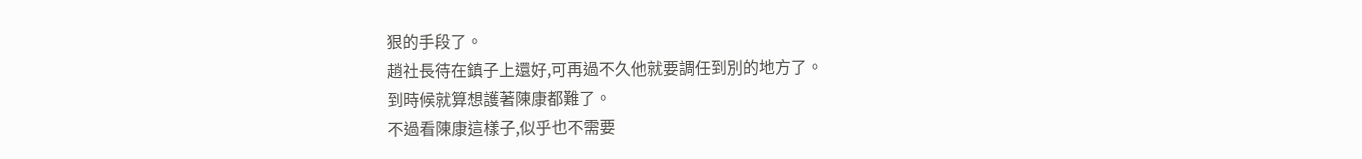狠的手段了。
趙社長待在鎮子上還好,可再過不久他就要調任到別的地方了。
到時候就算想護著陳康都難了。
不過看陳康這樣子,似乎也不需要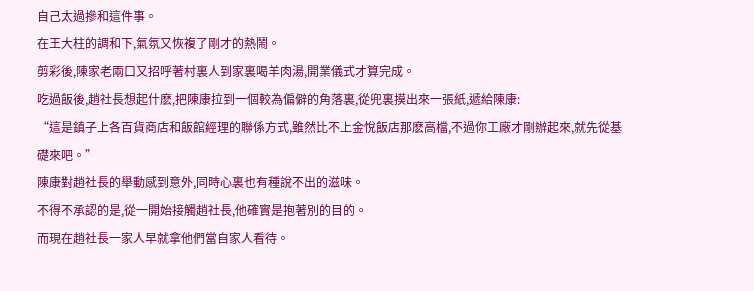自己太過摻和這件事。
在王大柱的調和下,氣氛又恢複了剛才的熱鬧。
剪彩後,陳家老兩口又招呼著村裏人到家裏喝羊肉湯,開業儀式才算完成。
吃過飯後,趙社長想起什麽,把陳康拉到一個較為偏僻的角落裏,從兜裏摸出來一張紙,遞給陳康:
“這是鎮子上各百貨商店和飯館經理的聯係方式,雖然比不上金悅飯店那麽高檔,不過你工廠才剛辦起來,就先從基礎來吧。”
陳康對趙社長的舉動感到意外,同時心裏也有種說不出的滋味。
不得不承認的是,從一開始接觸趙社長,他確實是抱著別的目的。
而現在趙社長一家人早就拿他們當自家人看待。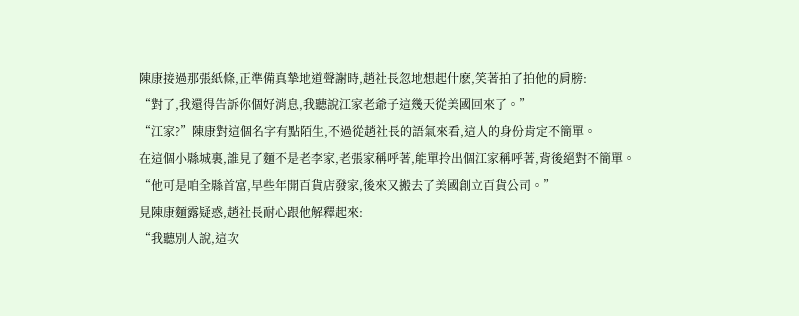陳康接過那張紙條,正準備真摯地道聲謝時,趙社長忽地想起什麽,笑著拍了拍他的肩膀:
“對了,我還得告訴你個好消息,我聽說江家老爺子這幾天從美國回來了。”
“江家?”陳康對這個名字有點陌生,不過從趙社長的語氣來看,這人的身份肯定不簡單。
在這個小縣城裏,誰見了麵不是老李家,老張家稱呼著,能單拎出個江家稱呼著,背後絕對不簡單。
“他可是咱全縣首富,早些年開百貨店發家,後來又搬去了美國創立百貨公司。”
見陳康麵露疑惑,趙社長耐心跟他解釋起來:
“我聽別人說,這次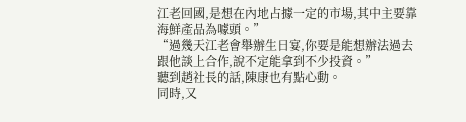江老回國,是想在內地占據一定的市場,其中主要靠海鮮產品為噱頭。”
“過幾天江老會舉辦生日宴,你要是能想辦法過去跟他談上合作,說不定能拿到不少投資。”
聽到趙社長的話,陳康也有點心動。
同時,又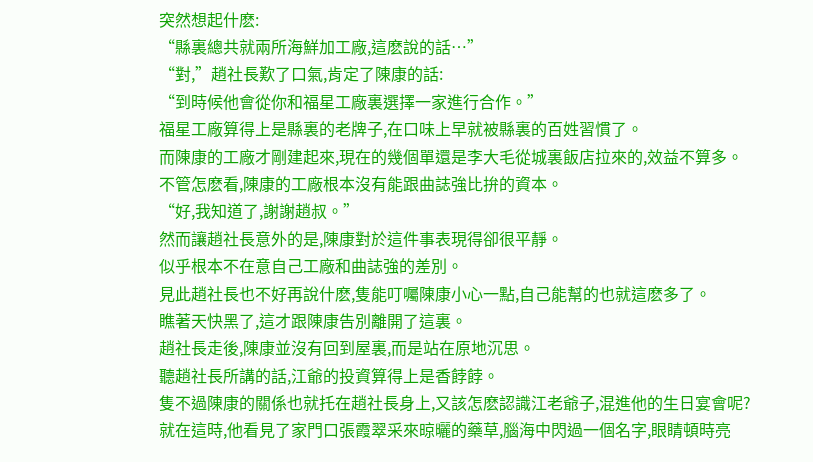突然想起什麽:
“縣裏總共就兩所海鮮加工廠,這麽說的話…”
“對,”趙社長歎了口氣,肯定了陳康的話:
“到時候他會從你和福星工廠裏選擇一家進行合作。”
福星工廠算得上是縣裏的老牌子,在口味上早就被縣裏的百姓習慣了。
而陳康的工廠才剛建起來,現在的幾個單還是李大毛從城裏飯店拉來的,效益不算多。
不管怎麽看,陳康的工廠根本沒有能跟曲誌強比拚的資本。
“好,我知道了,謝謝趙叔。”
然而讓趙社長意外的是,陳康對於這件事表現得卻很平靜。
似乎根本不在意自己工廠和曲誌強的差別。
見此趙社長也不好再說什麽,隻能叮囑陳康小心一點,自己能幫的也就這麽多了。
瞧著天快黑了,這才跟陳康告別離開了這裏。
趙社長走後,陳康並沒有回到屋裏,而是站在原地沉思。
聽趙社長所講的話,江爺的投資算得上是香餑餑。
隻不過陳康的關係也就托在趙社長身上,又該怎麽認識江老爺子,混進他的生日宴會呢?
就在這時,他看見了家門口張霞翠采來晾曬的藥草,腦海中閃過一個名字,眼睛頓時亮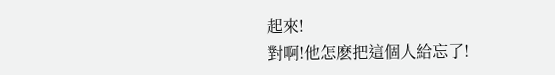起來!
對啊!他怎麽把這個人給忘了!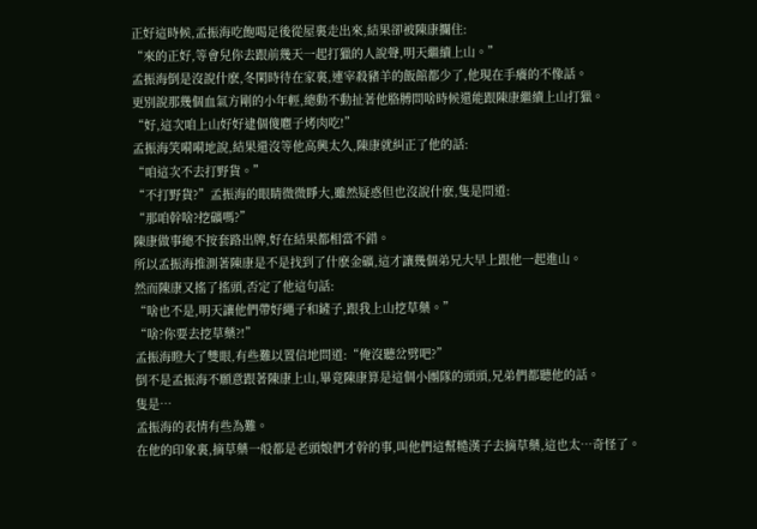正好這時候,孟振海吃飽喝足後從屋裏走出來,結果卻被陳康攔住:
“來的正好,等會兒你去跟前幾天一起打獵的人說聲,明天繼續上山。”
孟振海倒是沒說什麽,冬閑時待在家裏,連宰殺豬羊的飯館都少了,他現在手癢的不像話。
更別說那幾個血氣方剛的小年輕,總動不動扯著他胳膊問啥時候還能跟陳康繼續上山打獵。
“好,這次咱上山好好逮個傻麅子烤肉吃!”
孟振海笑嗬嗬地說,結果還沒等他高興太久,陳康就糾正了他的話:
“咱這次不去打野貨。”
“不打野貨?”孟振海的眼睛微微睜大,雖然疑惑但也沒說什麽,隻是問道:
“那咱幹啥?挖礦嗎?”
陳康做事總不按套路出牌,好在結果都相當不錯。
所以孟振海推測著陳康是不是找到了什麽金礦,這才讓幾個弟兄大早上跟他一起進山。
然而陳康又搖了搖頭,否定了他這句話:
“啥也不是,明天讓他們帶好繩子和鏟子,跟我上山挖草藥。”
“啥?你要去挖草藥?!”
孟振海瞪大了雙眼,有些難以置信地問道:“俺沒聽岔劈吧?”
倒不是孟振海不願意跟著陳康上山,畢竟陳康算是這個小團隊的頭頭,兄弟們都聽他的話。
隻是…
孟振海的表情有些為難。
在他的印象裏,摘草藥一般都是老頭娘們才幹的事,叫他們這幫糙漢子去摘草藥,這也太…奇怪了。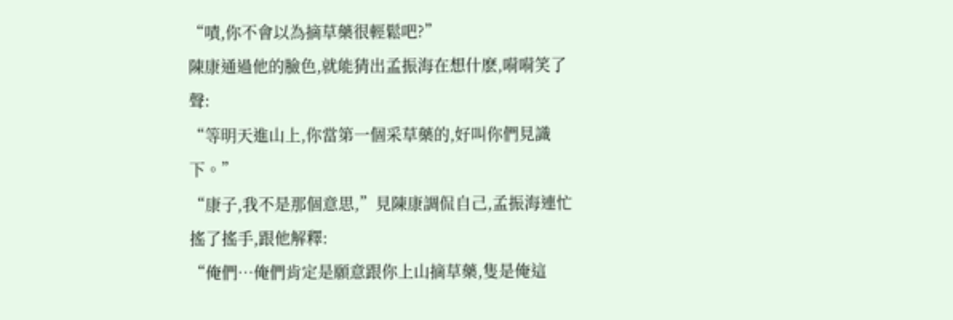“嘖,你不會以為摘草藥很輕鬆吧?”
陳康通過他的臉色,就能猜出孟振海在想什麽,嗬嗬笑了聲:
“等明天進山上,你當第一個采草藥的,好叫你們見識下。”
“康子,我不是那個意思,”見陳康調侃自己,孟振海連忙搖了搖手,跟他解釋:
“俺們…俺們肯定是願意跟你上山摘草藥,隻是俺這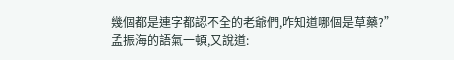幾個都是連字都認不全的老爺們,咋知道哪個是草藥?”
孟振海的語氣一頓,又說道: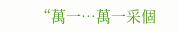“萬一…萬一采個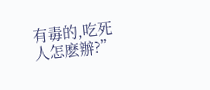有毒的,吃死人怎麽辦?”